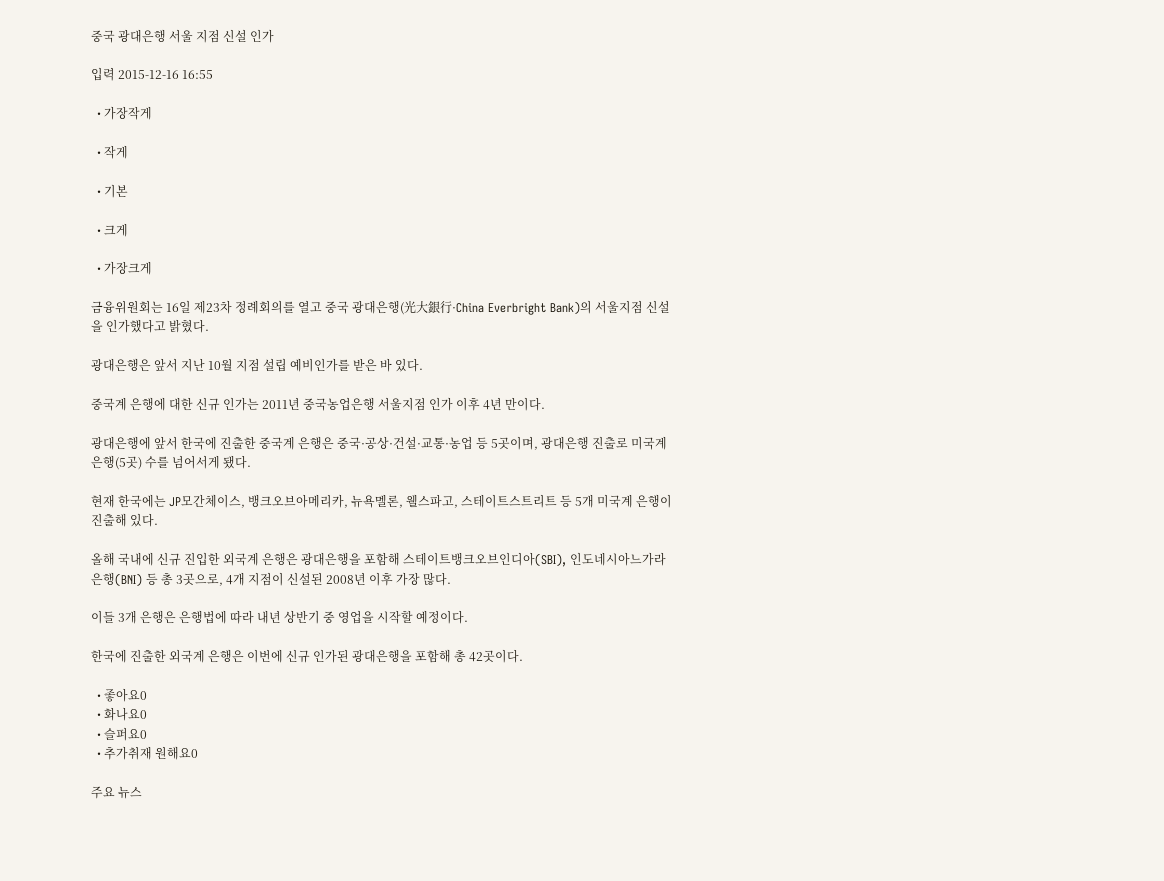중국 광대은행 서울 지점 신설 인가

입력 2015-12-16 16:55

  • 가장작게

  • 작게

  • 기본

  • 크게

  • 가장크게

금융위원회는 16일 제23차 정례회의를 열고 중국 광대은행(光大銀行·China Everbright Bank)의 서울지점 신설을 인가했다고 밝혔다.

광대은행은 앞서 지난 10월 지점 설립 예비인가를 받은 바 있다.

중국계 은행에 대한 신규 인가는 2011년 중국농업은행 서울지점 인가 이후 4년 만이다.

광대은행에 앞서 한국에 진출한 중국계 은행은 중국·공상·건설·교통·농업 등 5곳이며, 광대은행 진출로 미국계 은행(5곳) 수를 넘어서게 됐다.

현재 한국에는 JP모간체이스, 뱅크오브아메리카, 뉴욕멜론, 웰스파고, 스테이트스트리트 등 5개 미국계 은행이 진출해 있다.

올해 국내에 신규 진입한 외국계 은행은 광대은행을 포함해 스테이트뱅크오브인디아(SBI), 인도네시아느가라은행(BNI) 등 총 3곳으로, 4개 지점이 신설된 2008년 이후 가장 많다.

이들 3개 은행은 은행법에 따라 내년 상반기 중 영업을 시작할 예정이다.

한국에 진출한 외국계 은행은 이번에 신규 인가된 광대은행을 포함해 총 42곳이다.

  • 좋아요0
  • 화나요0
  • 슬퍼요0
  • 추가취재 원해요0

주요 뉴스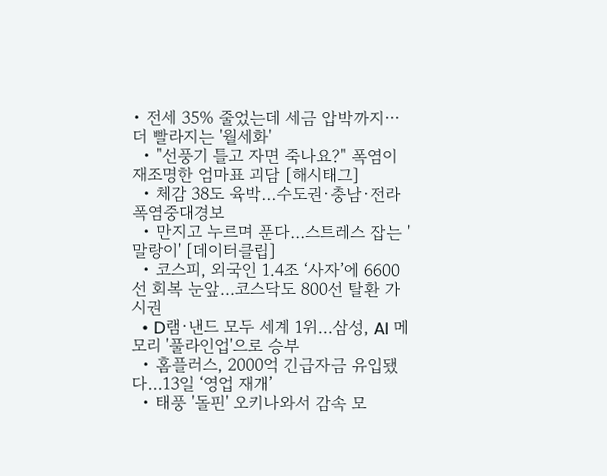• 전세 35% 줄었는데 세금 압박까지⋯더 빨라지는 '월세화'
  • "선풍기 틀고 자면 죽나요?" 폭염이 재조명한 엄마표 괴담 [해시태그]
  • 체감 38도 육박…수도권·충남·전라 폭염중대경보
  • 만지고 누르며 푼다…스트레스 잡는 '말랑이' [데이터클립]
  • 코스피, 외국인 1.4조 ‘사자’에 6600선 회복 눈앞…코스닥도 800선 탈환 가시권
  • D램·낸드 모두 세계 1위…삼성, AI 메모리 '풀라인업'으로 승부
  • 홈플러스, 2000억 긴급자금 유입됐다…13일 ‘영업 재개’
  • 태풍 '돌핀' 오키나와서 감속 모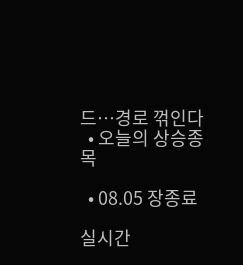드…경로 꺾인다
  • 오늘의 상승종목

  • 08.05 장종료

실시간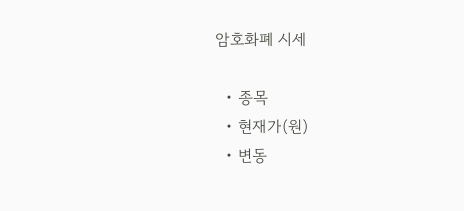암호화폐 시세

  • 종목
  • 현재가(원)
  • 변동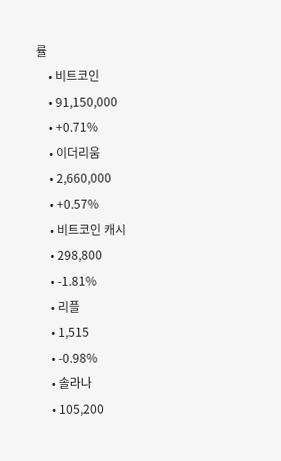률
    • 비트코인
    • 91,150,000
    • +0.71%
    • 이더리움
    • 2,660,000
    • +0.57%
    • 비트코인 캐시
    • 298,800
    • -1.81%
    • 리플
    • 1,515
    • -0.98%
    • 솔라나
    • 105,200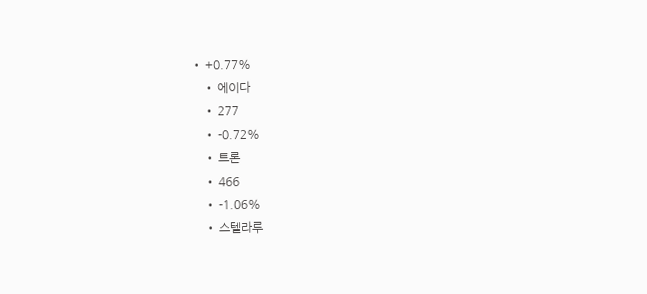• +0.77%
    • 에이다
    • 277
    • -0.72%
    • 트론
    • 466
    • -1.06%
    • 스텔라루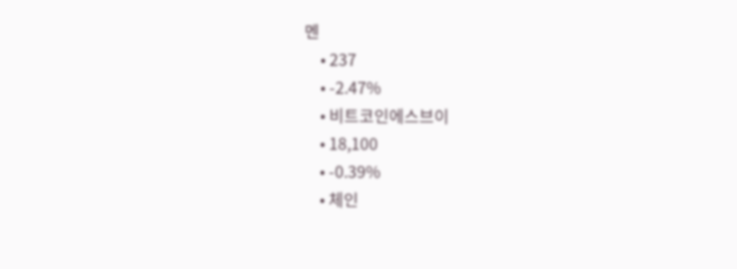멘
    • 237
    • -2.47%
    • 비트코인에스브이
    • 18,100
    • -0.39%
    • 체인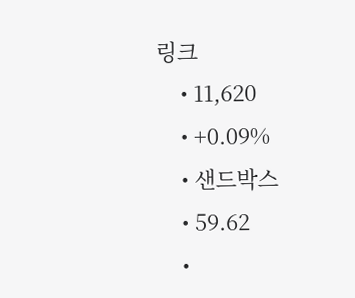링크
    • 11,620
    • +0.09%
    • 샌드박스
    • 59.62
    •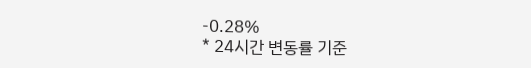-0.28%
* 24시간 변동률 기준